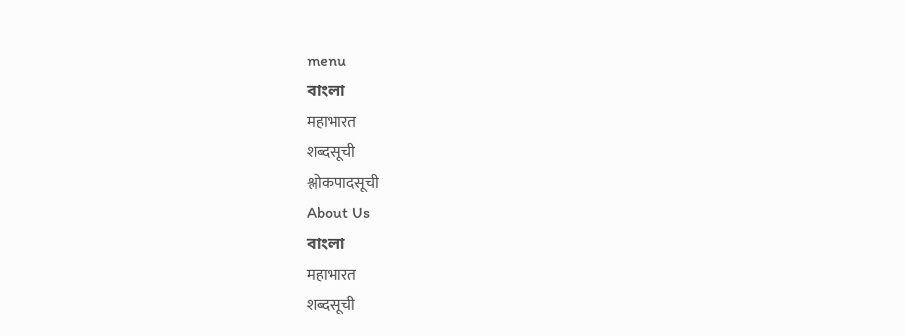menu
বাংলা
महाभारत
शब्दसूची
श्लोकपादसूची
About Us
বাংলা
महाभारत
शब्दसूची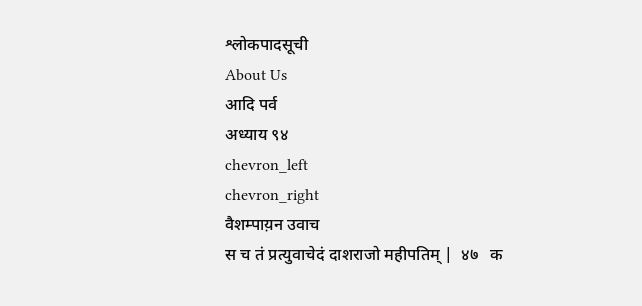श्लोकपादसूची
About Us
आदि पर्व
अध्याय ९४
chevron_left
chevron_right
वैशम्पाय़न उवाच
स च तं प्रत्युवाचेदं दाशराजो महीपतिम् |  ४७   क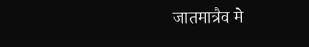जातमात्रैव मे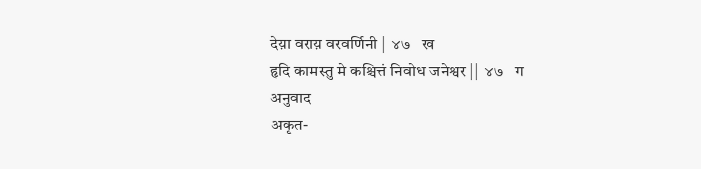देय़ा वराय़ वरवर्णिनी |  ४७   ख
हृदि कामस्तु मे कश्चित्तं निवोध जनेश्वर ||  ४७   ग
अनुवाद
अकृत-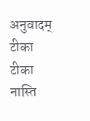अनुवादम्
टीका
टीका नास्ति